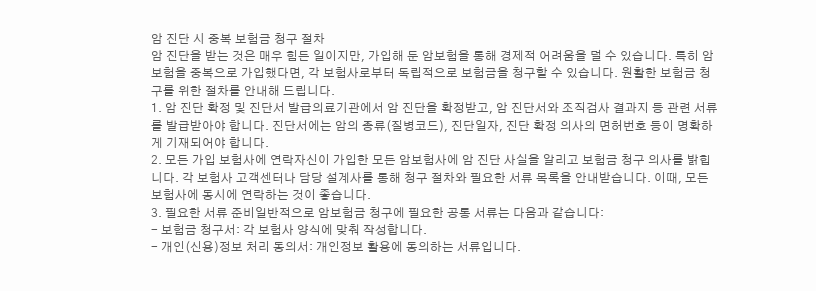암 진단 시 중복 보험금 청구 절차
암 진단을 받는 것은 매우 힘든 일이지만, 가입해 둔 암보험을 통해 경제적 어려움을 덜 수 있습니다. 특히 암보험을 중복으로 가입했다면, 각 보험사로부터 독립적으로 보험금을 청구할 수 있습니다. 원활한 보험금 청구를 위한 절차를 안내해 드립니다.
1. 암 진단 확정 및 진단서 발급의료기관에서 암 진단을 확정받고, 암 진단서와 조직검사 결과지 등 관련 서류를 발급받아야 합니다. 진단서에는 암의 종류(질병코드), 진단일자, 진단 확정 의사의 면허번호 등이 명확하게 기재되어야 합니다.
2. 모든 가입 보험사에 연락자신이 가입한 모든 암보험사에 암 진단 사실을 알리고 보험금 청구 의사를 밝힙니다. 각 보험사 고객센터나 담당 설계사를 통해 청구 절차와 필요한 서류 목록을 안내받습니다. 이때, 모든 보험사에 동시에 연락하는 것이 좋습니다.
3. 필요한 서류 준비일반적으로 암보험금 청구에 필요한 공통 서류는 다음과 같습니다:
- 보험금 청구서: 각 보험사 양식에 맞춰 작성합니다.
- 개인(신용)정보 처리 동의서: 개인정보 활용에 동의하는 서류입니다.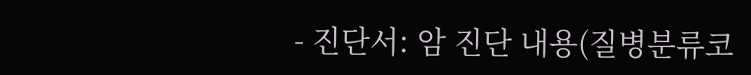- 진단서: 암 진단 내용(질병분류코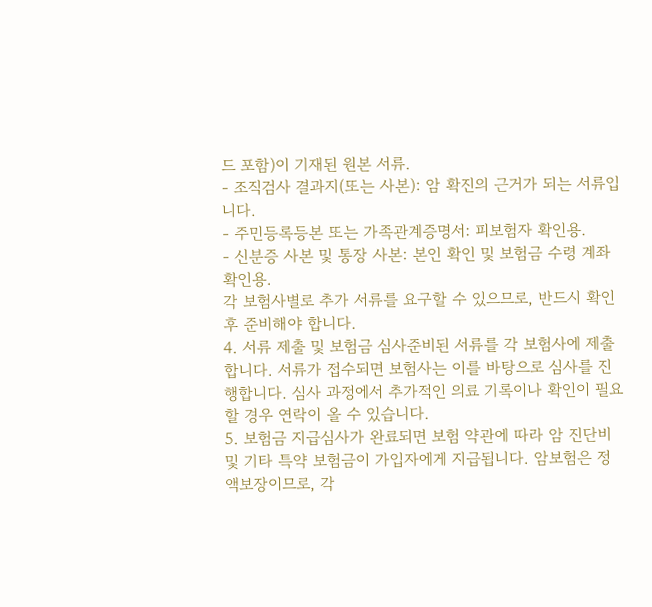드 포함)이 기재된 원본 서류.
- 조직검사 결과지(또는 사본): 암 확진의 근거가 되는 서류입니다.
- 주민등록등본 또는 가족관계증명서: 피보험자 확인용.
- 신분증 사본 및 통장 사본: 본인 확인 및 보험금 수령 계좌 확인용.
각 보험사별로 추가 서류를 요구할 수 있으므로, 반드시 확인 후 준비해야 합니다.
4. 서류 제출 및 보험금 심사준비된 서류를 각 보험사에 제출합니다. 서류가 접수되면 보험사는 이를 바탕으로 심사를 진행합니다. 심사 과정에서 추가적인 의료 기록이나 확인이 필요할 경우 연락이 올 수 있습니다.
5. 보험금 지급심사가 완료되면 보험 약관에 따라 암 진단비 및 기타 특약 보험금이 가입자에게 지급됩니다. 암보험은 정액보장이므로, 각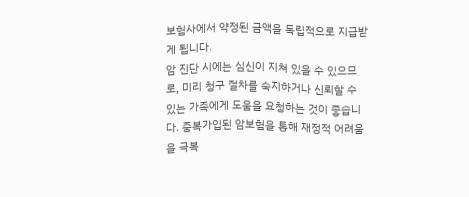보험사에서 약정된 금액을 독립적으로 지급받게 됩니다.
암 진단 시에는 심신이 지쳐 있을 수 있으므로, 미리 청구 절차를 숙지하거나 신뢰할 수 있는 가족에게 도움을 요청하는 것이 좋습니다. 중복가입된 암보험을 통해 재정적 어려움을 극복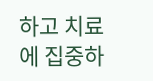하고 치료에 집중하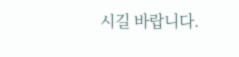시길 바랍니다.